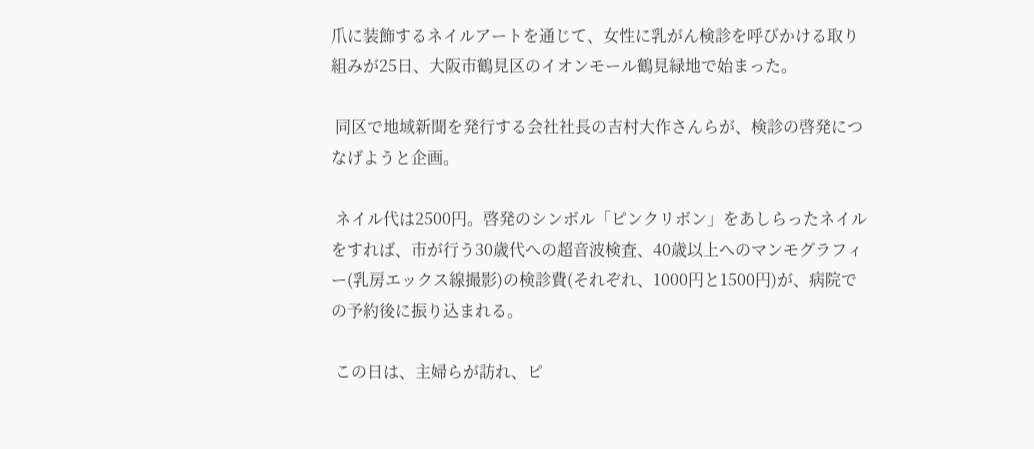爪に装飾するネイルアートを通じて、女性に乳がん検診を呼びかける取り組みが25日、大阪市鶴見区のイオンモール鶴見緑地で始まった。

 同区で地域新聞を発行する会社社長の吉村大作さんらが、検診の啓発につなげようと企画。

 ネイル代は2500円。啓発のシンボル「ピンクリボン」をあしらったネイルをすれば、市が行う30歳代への超音波検査、40歳以上へのマンモグラフィー(乳房エックス線撮影)の検診費(それぞれ、1000円と1500円)が、病院での予約後に振り込まれる。

 この日は、主婦らが訪れ、ピ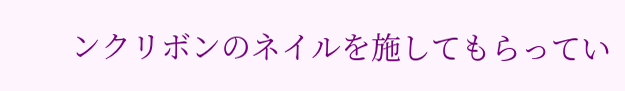ンクリボンのネイルを施してもらってい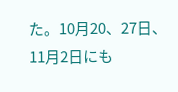た。10月20、27日、11月2日にも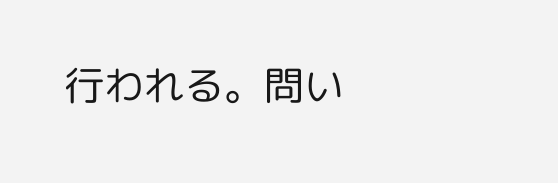行われる。問い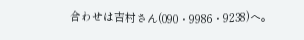合わせは吉村さん(090・9986・9238)へ。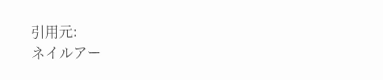引用元:
ネイルアー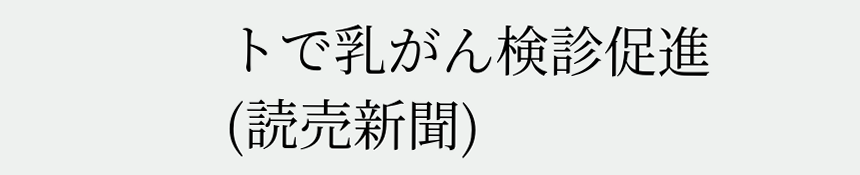トで乳がん検診促進 (読売新聞)